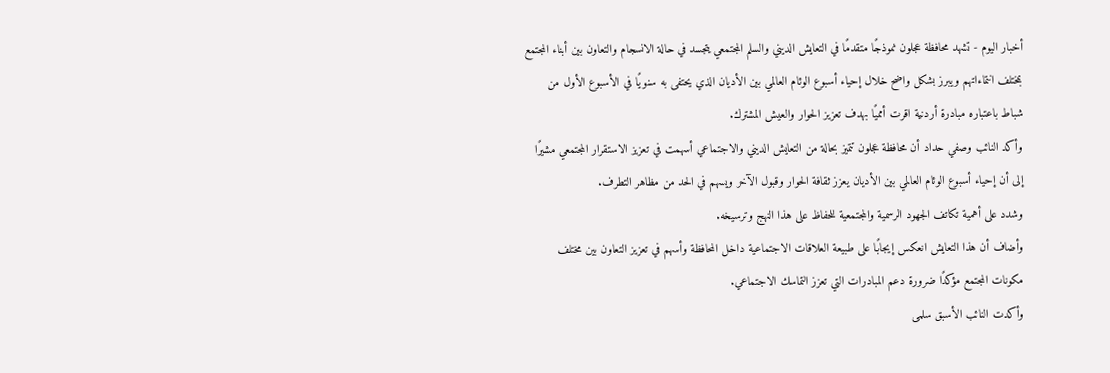أخبار اليوم - تشهد محافظة عجلون نموذجًا متقدمًا في التعايش الديني والسلم المجتمعي يتجسد في حالة الانسجام والتعاون بين أبناء المجتمع بمختلف انتماءاتهم ويبرز بشكل واضح خلال إحياء أسبوع الوئام العالمي بين الأديان الذي يحتفى به سنويًا في الأسبوع الأول من شباط باعتباره مبادرة أردنية اقرت أمميًا بهدف تعزيز الحوار والعيش المشترك.
وأكد النائب وصفي حداد أن محافظة عجلون تتميز بحالة من التعايش الديني والاجتماعي أسهمت في تعزيز الاستقرار المجتمعي مشيرًا إلى أن إحياء أسبوع الوئام العالمي بين الأديان يعزز ثقافة الحوار وقبول الآخر ويسهم في الحد من مظاهر التطرف.
وشدد على أهمية تكاتف الجهود الرسمية والمجتمعية للحفاظ على هذا النهج وترسيخه.
وأضاف أن هذا التعايش انعكس إيجابًا على طبيعة العلاقات الاجتماعية داخل المحافظة وأسهم في تعزيز التعاون بين مختلف مكونات المجتمع مؤكدًا ضرورة دعم المبادرات التي تعزز التماسك الاجتماعي.
وأكدت النائب الأسبق سلمى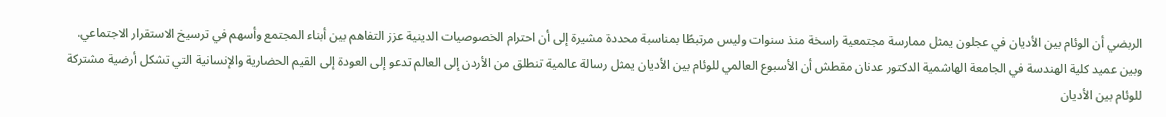الربضي أن الوئام بين الأديان في عجلون يمثل ممارسة مجتمعية راسخة منذ سنوات وليس مرتبطًا بمناسبة محددة مشيرة إلى أن احترام الخصوصيات الدينية عزز التفاهم بين أبناء المجتمع وأسهم في ترسيخ الاستقرار الاجتماعي.
وبين عميد كلية الهندسة في الجامعة الهاشمية الدكتور عدنان مقطش أن الأسبوع العالمي للوئام بين الأديان يمثل رسالة عالمية تنطلق من الأردن إلى العالم تدعو إلى العودة إلى القيم الحضارية والإنسانية التي تشكل أرضية مشتركة للوئام بين الأديان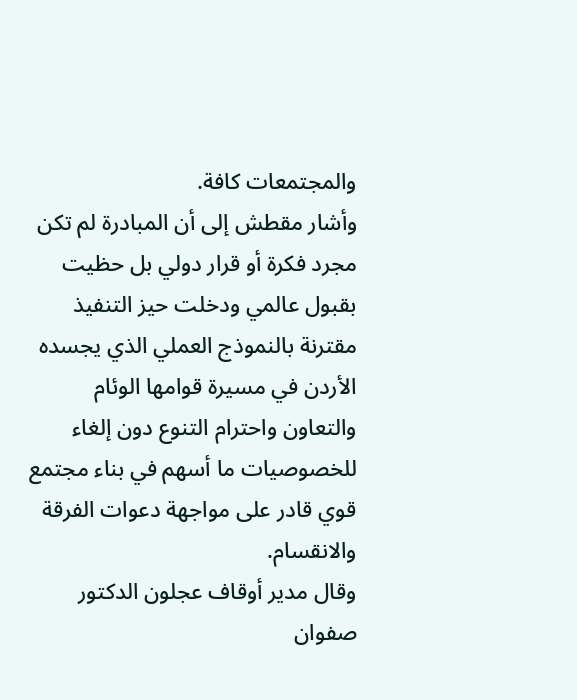والمجتمعات كافة.
وأشار مقطش إلى أن المبادرة لم تكن مجرد فكرة أو قرار دولي بل حظيت بقبول عالمي ودخلت حيز التنفيذ مقترنة بالنموذج العملي الذي يجسده الأردن في مسيرة قوامها الوئام والتعاون واحترام التنوع دون إلغاء للخصوصيات ما أسهم في بناء مجتمع قوي قادر على مواجهة دعوات الفرقة والانقسام.
وقال مدير أوقاف عجلون الدكتور صفوان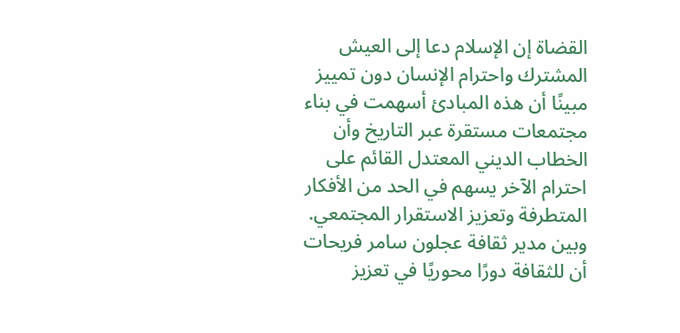القضاة إن الإسلام دعا إلى العيش المشترك واحترام الإنسان دون تمييز مبينًا أن هذه المبادئ أسهمت في بناء مجتمعات مستقرة عبر التاريخ وأن الخطاب الديني المعتدل القائم على احترام الآخر يسهم في الحد من الأفكار المتطرفة وتعزيز الاستقرار المجتمعي.
وبين مدير ثقافة عجلون سامر فريحات أن للثقافة دورًا محوريًا في تعزيز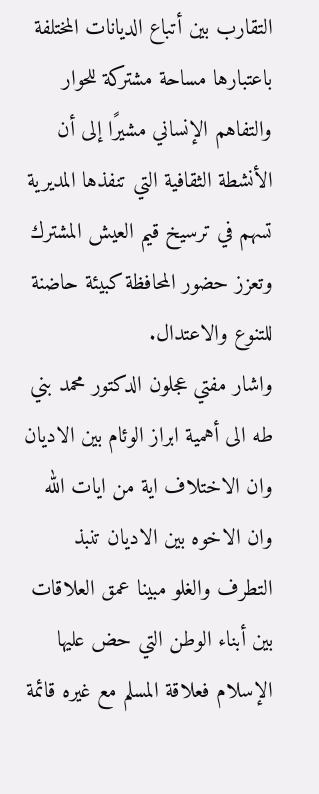التقارب بين أتباع الديانات المختلفة باعتبارها مساحة مشتركة للحوار والتفاهم الإنساني مشيرًا إلى أن الأنشطة الثقافية التي تنفذها المديرية تسهم في ترسيخ قيم العيش المشترك وتعزز حضور المحافظة كبيئة حاضنة للتنوع والاعتدال.
واشار مفتي عجلون الدكتور محمد بني طه الى أهمية ابراز الوئام بين الاديان وان الاختلاف اية من ايات الله وان الاخوه بين الاديان تنبذ التطرف والغلو مبينا عمق العلاقات بين أبناء الوطن التي حض عليها الإسلام فعلاقة المسلم مع غيره قائمة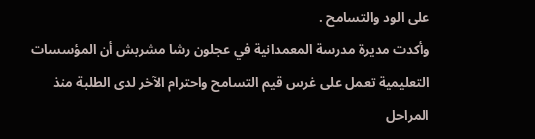على الود والتسامح .
وأكدت مديرة مدرسة المعمدانية في عجلون رشا مشربش أن المؤسسات التعليمية تعمل على غرس قيم التسامح واحترام الآخر لدى الطلبة منذ المراحل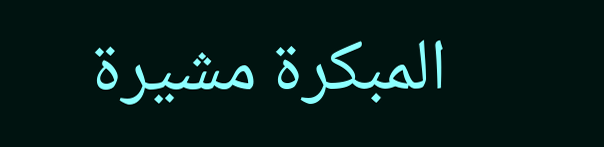المبكرة مشيرة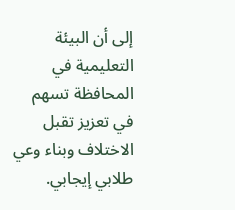إلى أن البيئة التعليمية في المحافظة تسهم في تعزيز تقبل الاختلاف وبناء وعي طلابي إيجابي.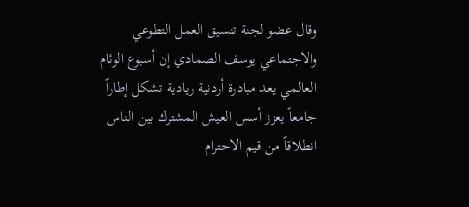وقال عضو لجنة تنسيق العمل التطوعي والاجتماعي يوسف الصمادي إن أسبوع الوئام العالمي يعد مبادرة أردنية ريادية تشكل إطاراً جامعاً يعزز أسس العيش المشترك بين الناس انطلاقاً من قيم الاحترام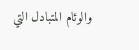والوئام المتبادل التي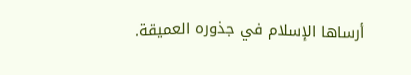أرساها الإسلام في جذوره العميقة.